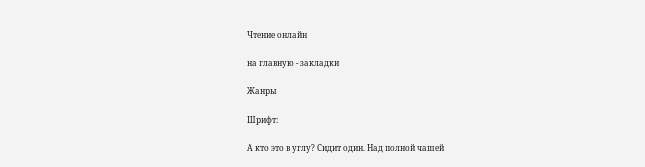Чтение онлайн

на главную - закладки

Жанры

Шрифт:

А кто это в углу? Сидит один. Над полной чашей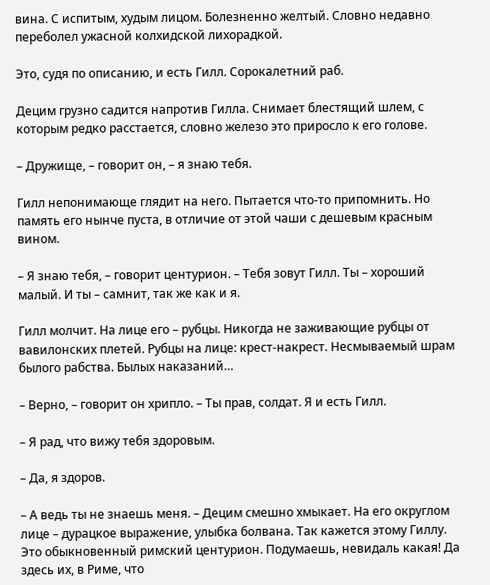вина. С испитым, худым лицом. Болезненно желтый. Словно недавно переболел ужасной колхидской лихорадкой.

Это, судя по описанию, и есть Гилл. Сорокалетний раб.

Децим грузно садится напротив Гилла. Снимает блестящий шлем, с которым редко расстается, словно железо это приросло к его голове.

– Дружище, – говорит он, – я знаю тебя.

Гилл непонимающе глядит на него. Пытается что-то припомнить. Но память его нынче пуста, в отличие от этой чаши с дешевым красным вином.

– Я знаю тебя, – говорит центурион. – Тебя зовут Гилл. Ты – хороший малый. И ты – самнит, так же как и я.

Гилл молчит. На лице его – рубцы. Никогда не заживающие рубцы от вавилонских плетей. Рубцы на лице: крест-накрест. Несмываемый шрам былого рабства. Былых наказаний…

– Верно, – говорит он хрипло. – Ты прав, солдат. Я и есть Гилл.

– Я рад, что вижу тебя здоровым.

– Да, я здоров.

– А ведь ты не знаешь меня. – Децим смешно хмыкает. На его округлом лице – дурацкое выражение, улыбка болвана. Так кажется этому Гиллу. Это обыкновенный римский центурион. Подумаешь, невидаль какая! Да здесь их, в Риме, что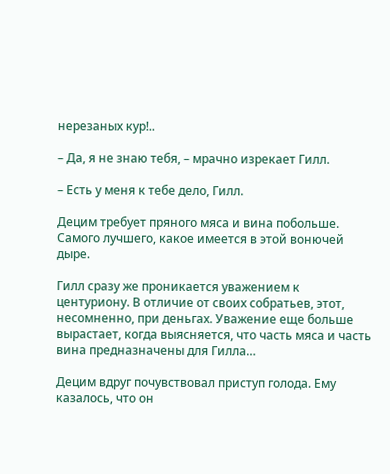нерезаных кур!..

– Да, я не знаю тебя, – мрачно изрекает Гилл.

– Есть у меня к тебе дело, Гилл.

Децим требует пряного мяса и вина побольше. Самого лучшего, какое имеется в этой вонючей дыре.

Гилл сразу же проникается уважением к центуриону. В отличие от своих собратьев, этот, несомненно, при деньгах. Уважение еще больше вырастает, когда выясняется, что часть мяса и часть вина предназначены для Гилла…

Децим вдруг почувствовал приступ голода. Ему казалось, что он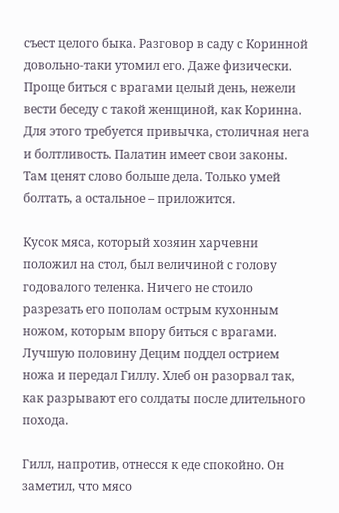съест целого быка. Разговор в саду с Коринной довольно-таки утомил его. Даже физически. Проще биться с врагами целый день, нежели вести беседу с такой женщиной, как Коринна. Для этого требуется привычка, столичная нега и болтливость. Палатин имеет свои законы. Там ценят слово больше дела. Только умей болтать, а остальное – приложится.

Кусок мяса, который хозяин харчевни положил на стол, был величиной с голову годовалого теленка. Ничего не стоило разрезать его пополам острым кухонным ножом, которым впору биться с врагами. Лучшую половину Децим поддел острием ножа и передал Гиллу. Хлеб он разорвал так, как разрывают его солдаты после длительного похода.

Гилл, напротив, отнесся к еде спокойно. Он заметил, что мясо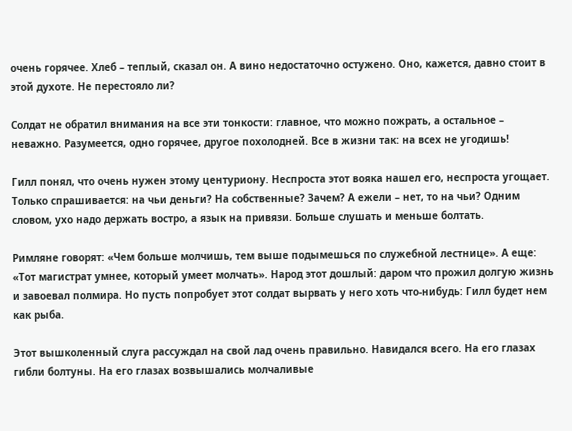очень горячее. Хлеб – теплый, сказал он. А вино недостаточно остужено. Оно, кажется, давно стоит в этой духоте. Не перестояло ли?

Солдат не обратил внимания на все эти тонкости: главное, что можно пожрать, а остальное – неважно. Разумеется, одно горячее, другое похолодней. Все в жизни так: на всех не угодишь!

Гилл понял, что очень нужен этому центуриону. Неспроста этот вояка нашел его, неспроста угощает. Только спрашивается: на чьи деньги? На собственные? Зачем? А ежели – нет, то на чьи? Одним словом, ухо надо держать востро, а язык на привязи. Больше слушать и меньше болтать.

Римляне говорят: «Чем больше молчишь, тем выше подымешься по служебной лестнице». А еще: «Тот магистрат умнее, который умеет молчать». Народ этот дошлый: даром что прожил долгую жизнь и завоевал полмира. Но пусть попробует этот солдат вырвать у него хоть что-нибудь: Гилл будет нем как рыба.

Этот вышколенный слуга рассуждал на свой лад очень правильно. Навидался всего. На его глазах гибли болтуны. На его глазах возвышались молчаливые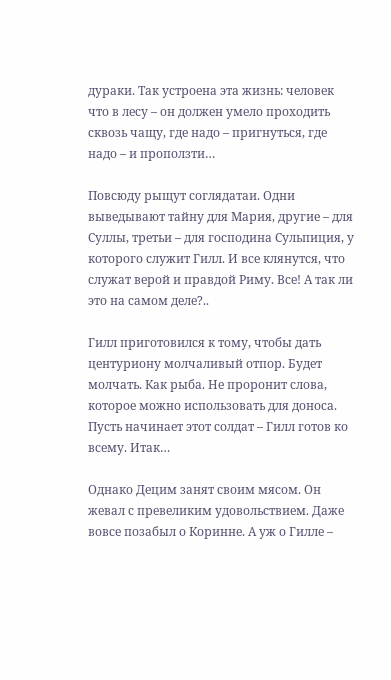дураки. Так устроена эта жизнь: человек что в лесу – он должен умело проходить сквозь чащу, где надо – пригнуться, где надо – и проползти…

Повсюду рыщут соглядатаи. Одни выведывают тайну для Мария, другие – для Суллы, третьи – для господина Сульпиция, у которого служит Гилл. И все клянутся, что служат верой и правдой Риму. Все! А так ли это на самом деле?..

Гилл приготовился к тому, чтобы дать центуриону молчаливый отпор. Будет молчать. Как рыба. Не проронит слова, которое можно использовать для доноса. Пусть начинает этот солдат – Гилл готов ко всему. Итак…

Однако Децим занят своим мясом. Он жевал с превеликим удовольствием. Даже вовсе позабыл о Коринне. А уж о Гилле –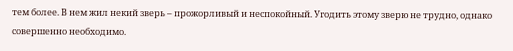тем более. В нем жил некий зверь – прожорливый и неспокойный. Угодить этому зверю не трудно, однако совершенно необходимо.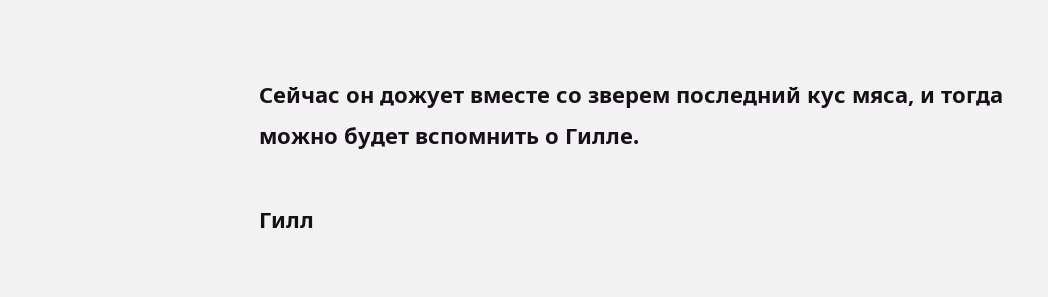Сейчас он дожует вместе со зверем последний кус мяса, и тогда можно будет вспомнить о Гилле.

Гилл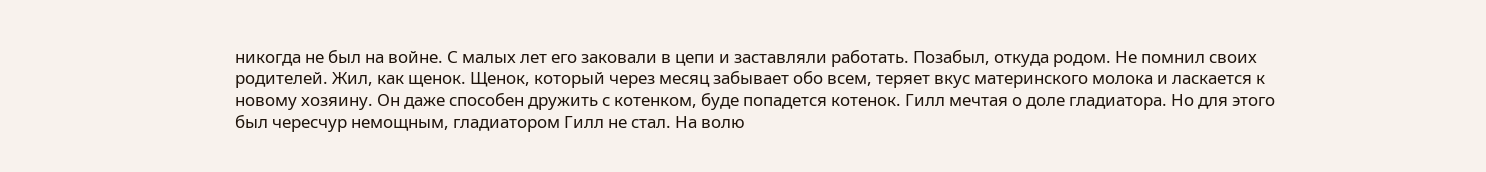никогда не был на войне. С малых лет его заковали в цепи и заставляли работать. Позабыл, откуда родом. Не помнил своих родителей. Жил, как щенок. Щенок, который через месяц забывает обо всем, теряет вкус материнского молока и ласкается к новому хозяину. Он даже способен дружить с котенком, буде попадется котенок. Гилл мечтая о доле гладиатора. Но для этого был чересчур немощным, гладиатором Гилл не стал. На волю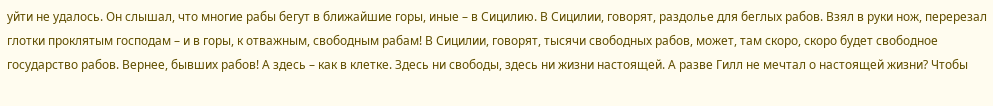уйти не удалось. Он слышал, что многие рабы бегут в ближайшие горы, иные – в Сицилию. В Сицилии, говорят, раздолье для беглых рабов. Взял в руки нож, перерезал глотки проклятым господам – и в горы, к отважным, свободным рабам! В Сицилии, говорят, тысячи свободных рабов, может, там скоро, скоро будет свободное государство рабов. Вернее, бывших рабов! А здесь – как в клетке. Здесь ни свободы, здесь ни жизни настоящей. А разве Гилл не мечтал о настоящей жизни? Чтобы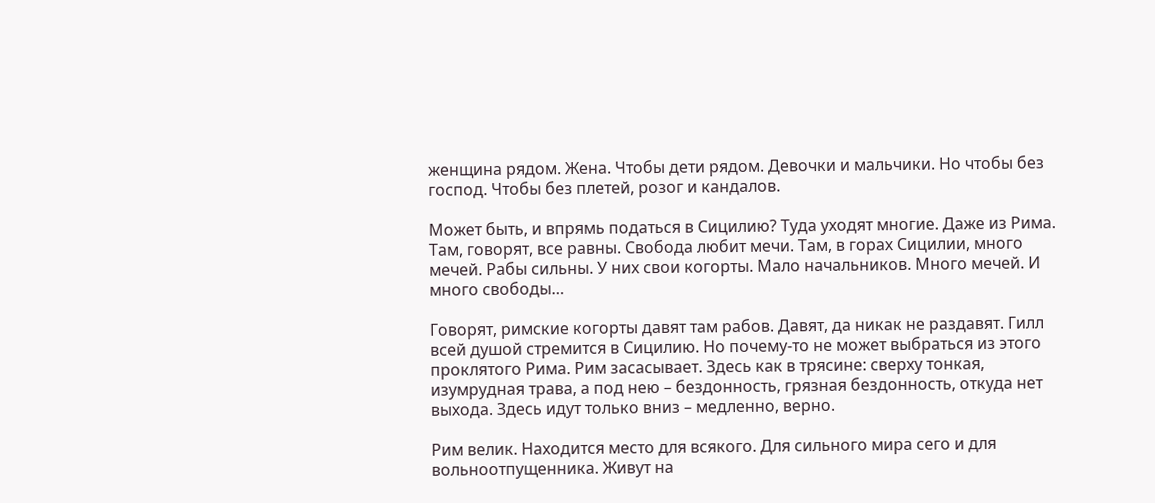женщина рядом. Жена. Чтобы дети рядом. Девочки и мальчики. Но чтобы без господ. Чтобы без плетей, розог и кандалов.

Может быть, и впрямь податься в Сицилию? Туда уходят многие. Даже из Рима. Там, говорят, все равны. Свобода любит мечи. Там, в горах Сицилии, много мечей. Рабы сильны. У них свои когорты. Мало начальников. Много мечей. И много свободы…

Говорят, римские когорты давят там рабов. Давят, да никак не раздавят. Гилл всей душой стремится в Сицилию. Но почему-то не может выбраться из этого проклятого Рима. Рим засасывает. Здесь как в трясине: сверху тонкая, изумрудная трава, а под нею – бездонность, грязная бездонность, откуда нет выхода. Здесь идут только вниз – медленно, верно.

Рим велик. Находится место для всякого. Для сильного мира сего и для вольноотпущенника. Живут на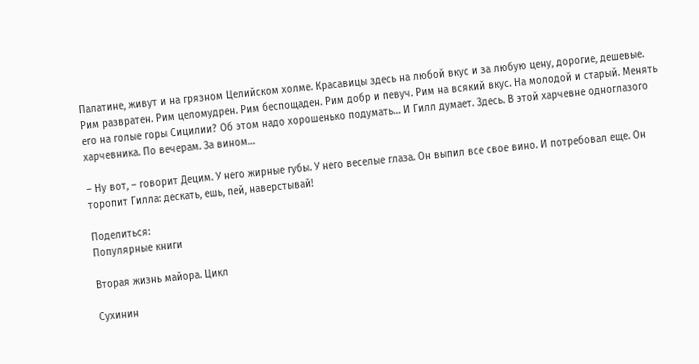Палатине, живут и на грязном Целийском холме. Красавицы здесь на любой вкус и за любую цену, дорогие, дешевые. Рим развратен. Рим целомудрен. Рим беспощаден. Рим добр и певуч. Рим на всякий вкус. На молодой и старый. Менять его на голые горы Сицилии? Об этом надо хорошенько подумать… И Гилл думает. Здесь. В этой харчевне одноглазого харчевника. По вечерам. За вином…

– Ну вот, – говорит Децим. У него жирные губы. У него веселые глаза. Он выпил все свое вино. И потребовал еще. Он торопит Гилла: дескать, ешь, пей, наверстывай!

Поделиться:
Популярные книги

Вторая жизнь майора. Цикл

Сухинин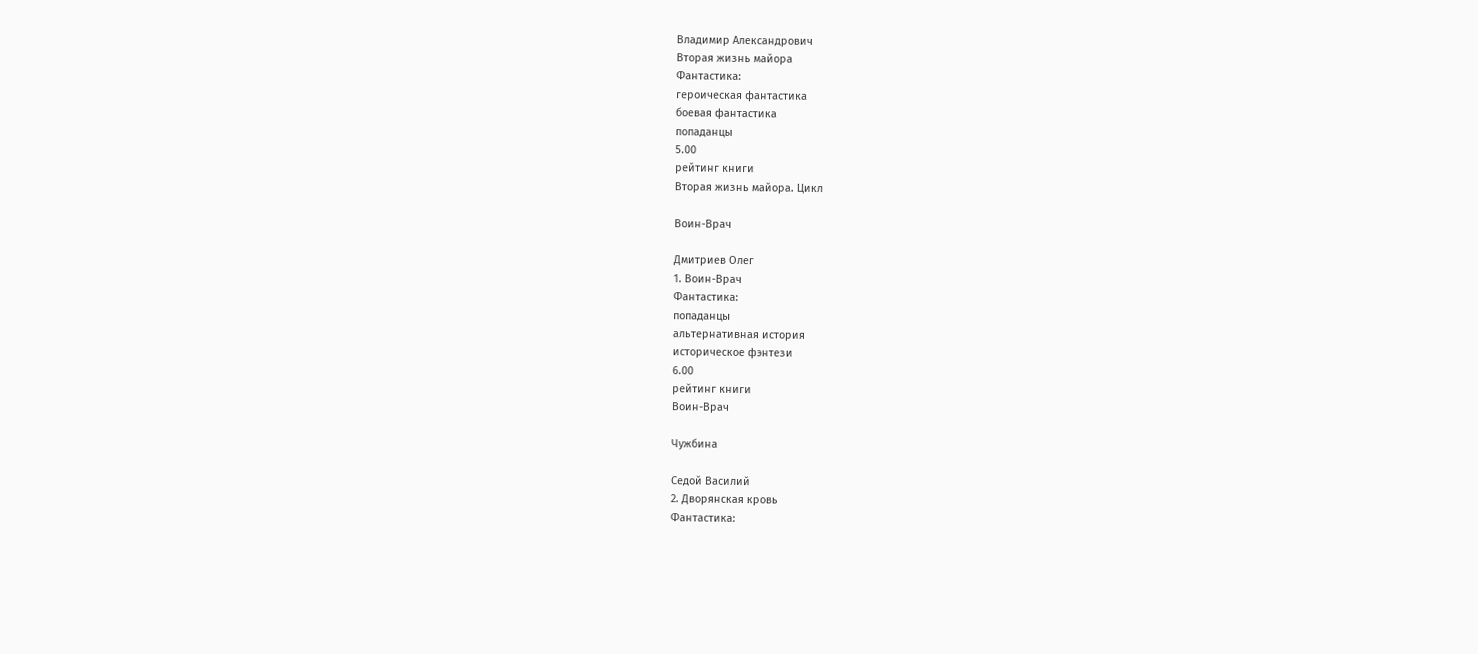Владимир Александрович
Вторая жизнь майора
Фантастика:
героическая фантастика
боевая фантастика
попаданцы
5.00
рейтинг книги
Вторая жизнь майора. Цикл

Воин-Врач

Дмитриев Олег
1. Воин-Врач
Фантастика:
попаданцы
альтернативная история
историческое фэнтези
6.00
рейтинг книги
Воин-Врач

Чужбина

Седой Василий
2. Дворянская кровь
Фантастика: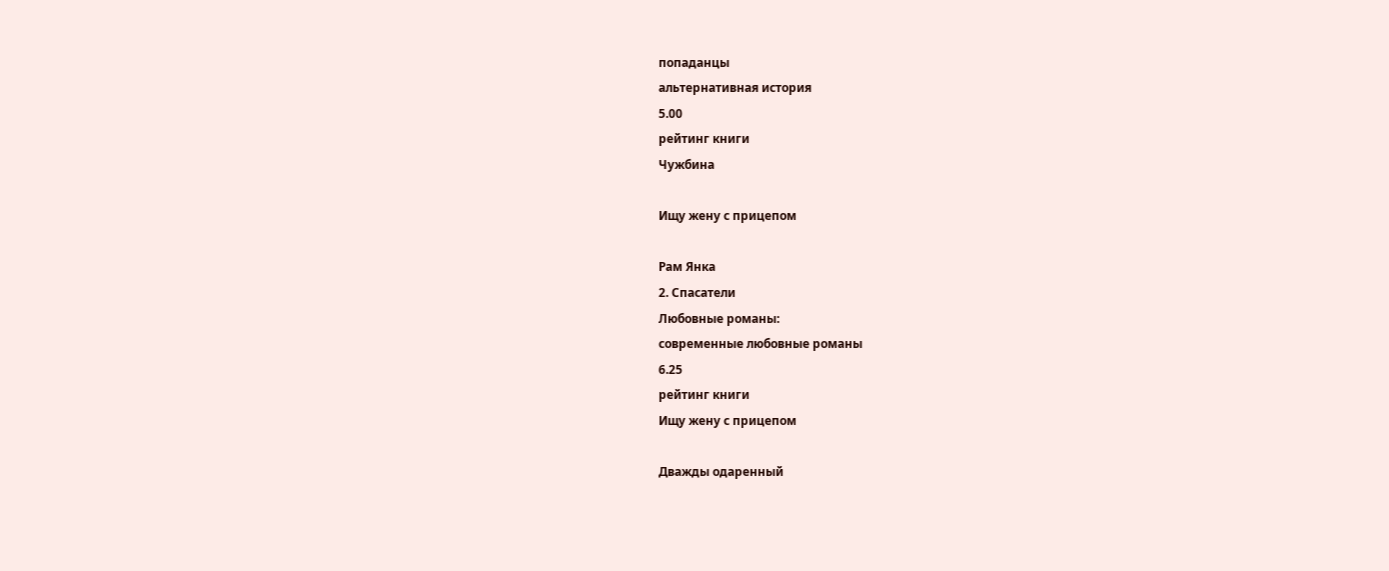попаданцы
альтернативная история
5.00
рейтинг книги
Чужбина

Ищу жену с прицепом

Рам Янка
2. Спасатели
Любовные романы:
современные любовные романы
6.25
рейтинг книги
Ищу жену с прицепом

Дважды одаренный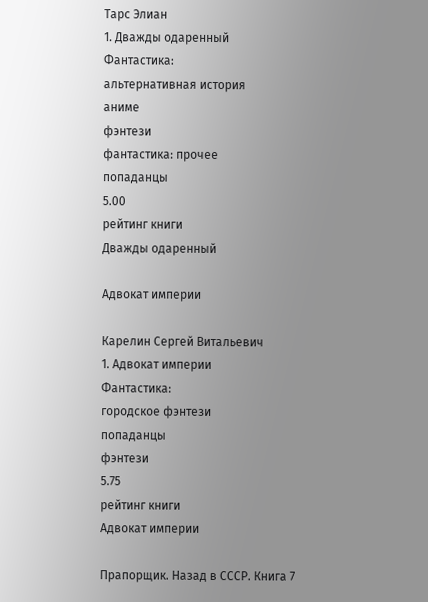Тарс Элиан
1. Дважды одаренный
Фантастика:
альтернативная история
аниме
фэнтези
фантастика: прочее
попаданцы
5.00
рейтинг книги
Дважды одаренный

Адвокат империи

Карелин Сергей Витальевич
1. Адвокат империи
Фантастика:
городское фэнтези
попаданцы
фэнтези
5.75
рейтинг книги
Адвокат империи

Прапорщик. Назад в СССР. Книга 7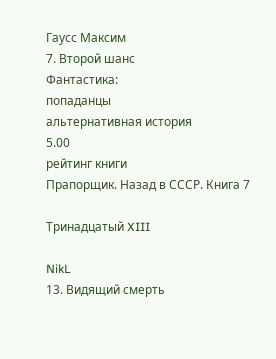Гаусс Максим
7. Второй шанс
Фантастика:
попаданцы
альтернативная история
5.00
рейтинг книги
Прапорщик. Назад в СССР. Книга 7

Тринадцатый XIII

NikL
13. Видящий смерть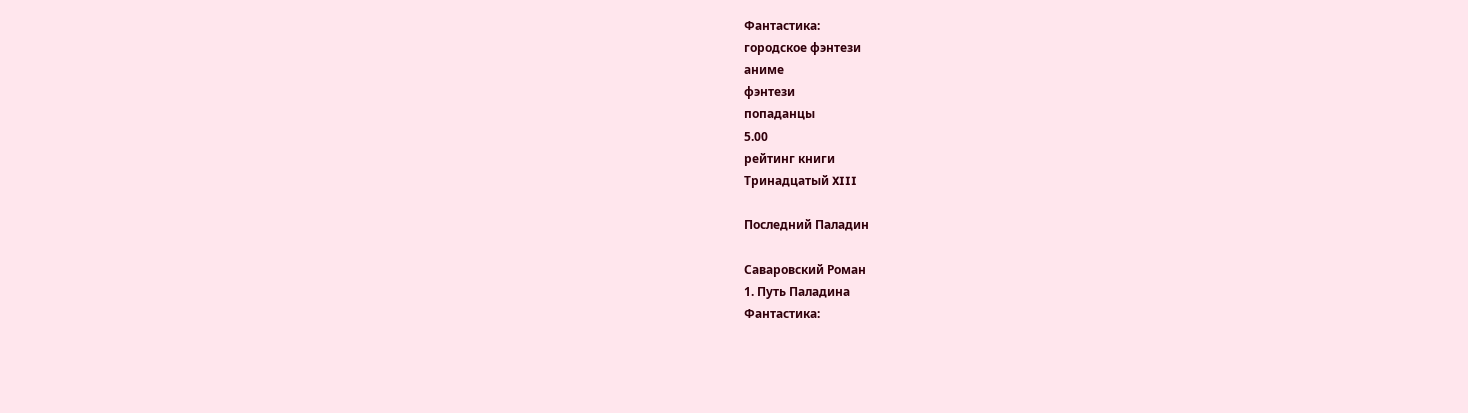Фантастика:
городское фэнтези
аниме
фэнтези
попаданцы
5.00
рейтинг книги
Тринадцатый XIII

Последний Паладин

Саваровский Роман
1. Путь Паладина
Фантастика: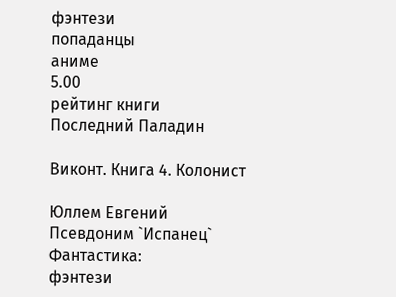фэнтези
попаданцы
аниме
5.00
рейтинг книги
Последний Паладин

Виконт. Книга 4. Колонист

Юллем Евгений
Псевдоним `Испанец`
Фантастика:
фэнтези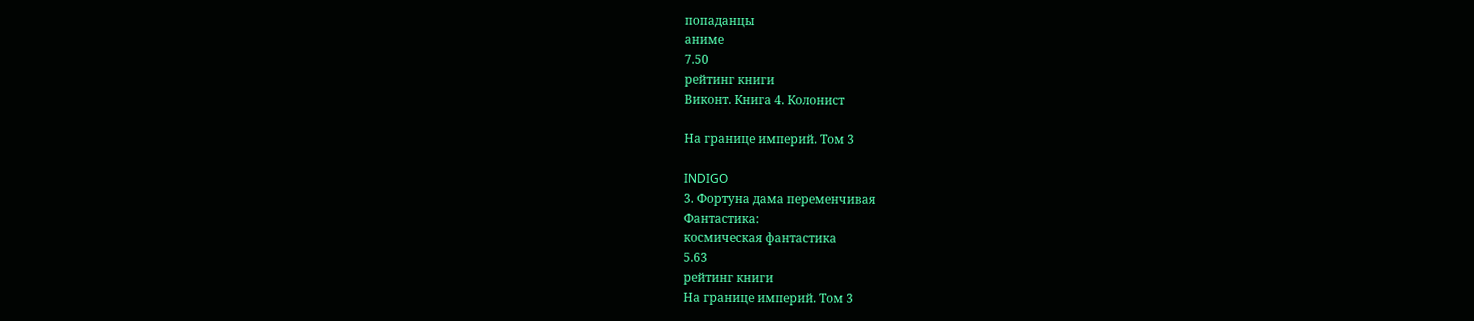попаданцы
аниме
7.50
рейтинг книги
Виконт. Книга 4. Колонист

На границе империй. Том 3

INDIGO
3. Фортуна дама переменчивая
Фантастика:
космическая фантастика
5.63
рейтинг книги
На границе империй. Том 3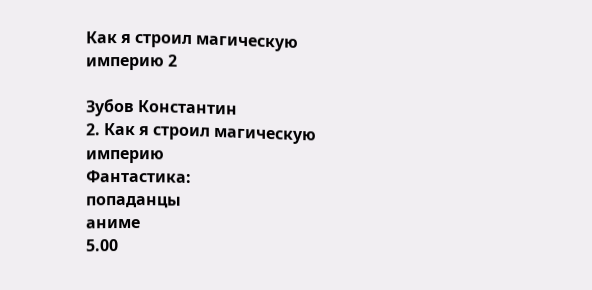Как я строил магическую империю 2

Зубов Константин
2. Как я строил магическую империю
Фантастика:
попаданцы
аниме
5.00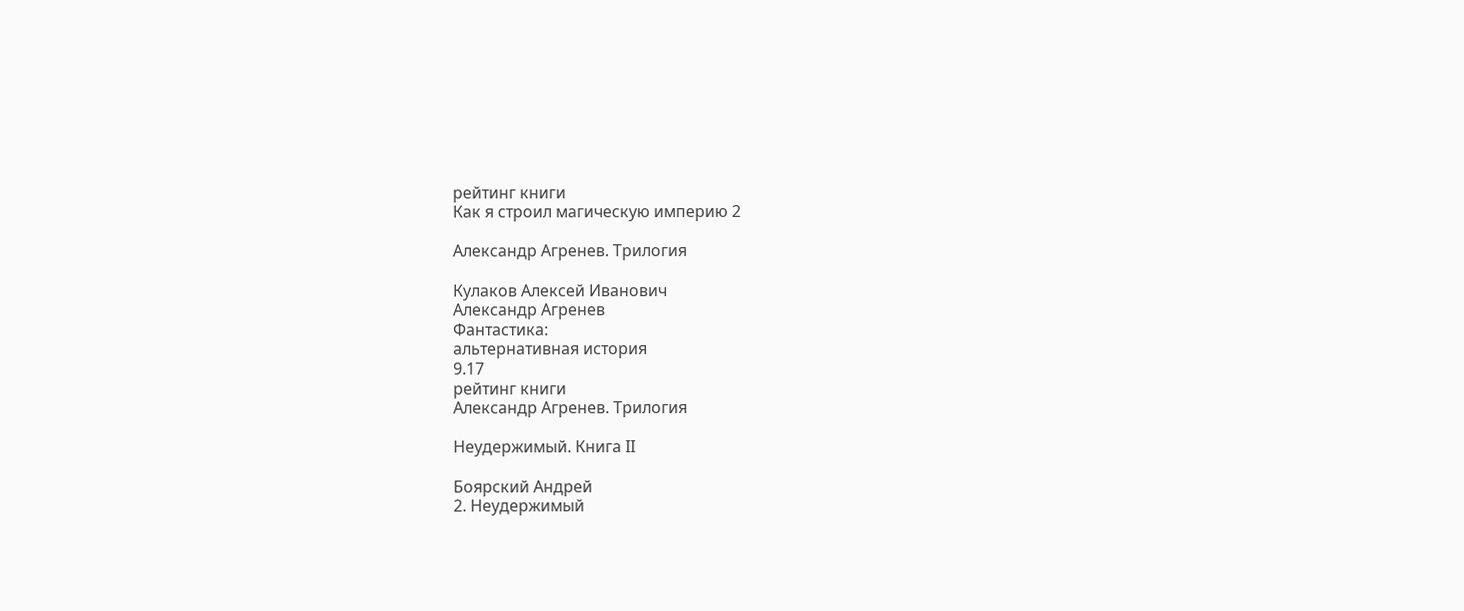рейтинг книги
Как я строил магическую империю 2

Александр Агренев. Трилогия

Кулаков Алексей Иванович
Александр Агренев
Фантастика:
альтернативная история
9.17
рейтинг книги
Александр Агренев. Трилогия

Неудержимый. Книга II

Боярский Андрей
2. Неудержимый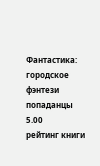Фантастика:
городское фэнтези
попаданцы
5.00
рейтинг книги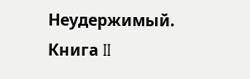Неудержимый. Книга II